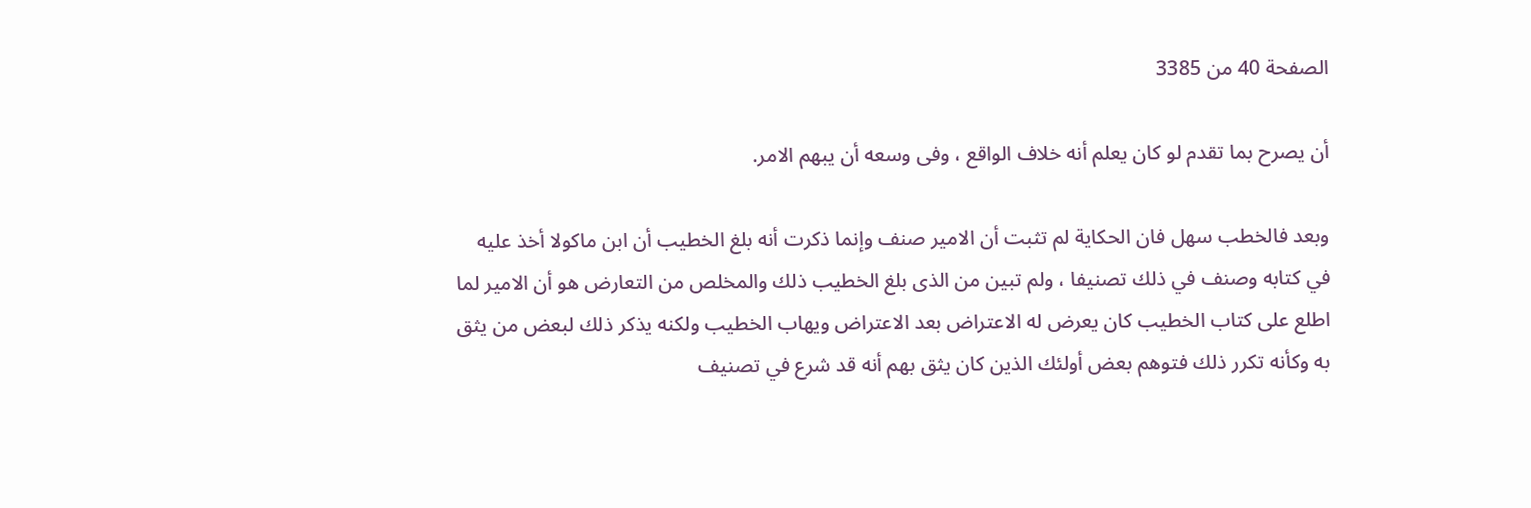الصفحة 40 من 3385

أن يصرح بما تقدم لو كان يعلم أنه خلاف الواقع ، وفى وسعه أن يبهم الامر.

وبعد فالخطب سهل فان الحكاية لم تثبت أن الامير صنف وإنما ذكرت أنه بلغ الخطيب أن ابن ماكولا أخذ عليه في كتابه وصنف في ذلك تصنيفا ، ولم تبين من الذى بلغ الخطيب ذلك والمخلص من التعارض هو أن الامير لما اطلع على كتاب الخطيب كان يعرض له الاعتراض بعد الاعتراض ويهاب الخطيب ولكنه يذكر ذلك لبعض من يثق به وكأنه تكرر ذلك فتوهم بعض أولئك الذين كان يثق بهم أنه قد شرع في تصنيف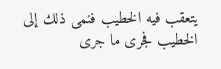يتعقب فيه الخطيب فنمى ذلك إلى الخطيب فجرى ما جرى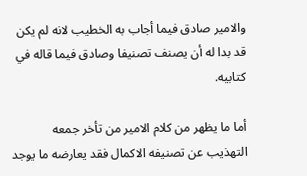والامير صادق فيما أجاب به الخطيب لانه لم يكن قد بدا له أن يصنف تصنيفا وصادق فيما قاله في كتابيه.

أما ما يظهر من كلام الامير من تأخر جمعه التهذيب عن تصنيفه الاكمال فقد يعارضه ما يوجد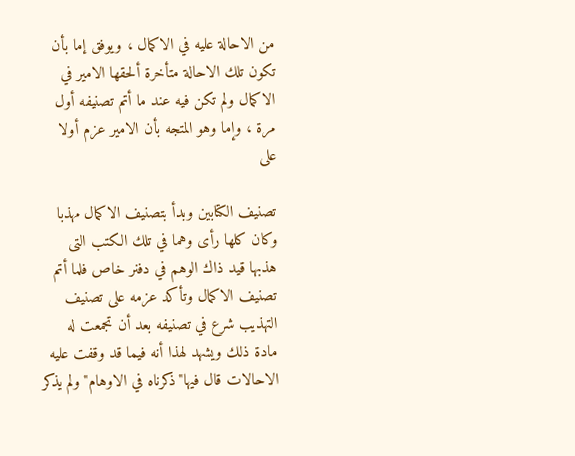من الاحالة عليه في الاكمال ، ويوفق إما بأن تكون تلك الاحالة متأخرة ألحقها الامير في الاكمال ولم تكن فيه عند ما أتم تصنيفه أول مرة ، وإما وهو المتجه بأن الامير عزم أولا على

تصنيف الكتابين وبدأ بتصنيف الاكمال مهذبا وكان كلها رأى وهما في تلك الكتب التى هذبها قيد ذاك الوهم في دفنر خاص فلما أتم تصنيف الاكمال وتأكد عزمه على تصنيف التهذيب شرع في تصنيفه بعد أن تجمعت له مادة ذلك ويشهد لهذا أنه فيما قد وقفت عليه الاحالات قال فيها"ذكرناه في الاوهام"ولم يذكر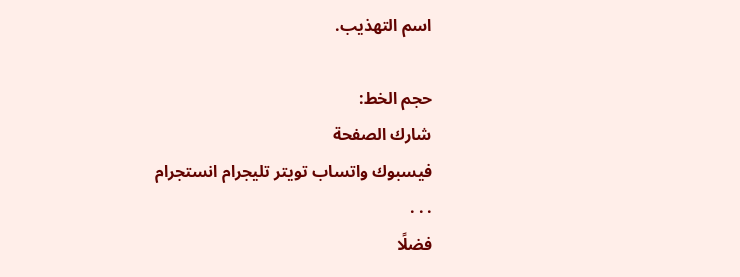اسم التهذيب.

حجم الخط:
شارك الصفحة
فيسبوك واتساب تويتر تليجرام انستجرام
. . .
فضلًا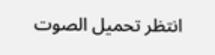انتظر تحميل الصوت